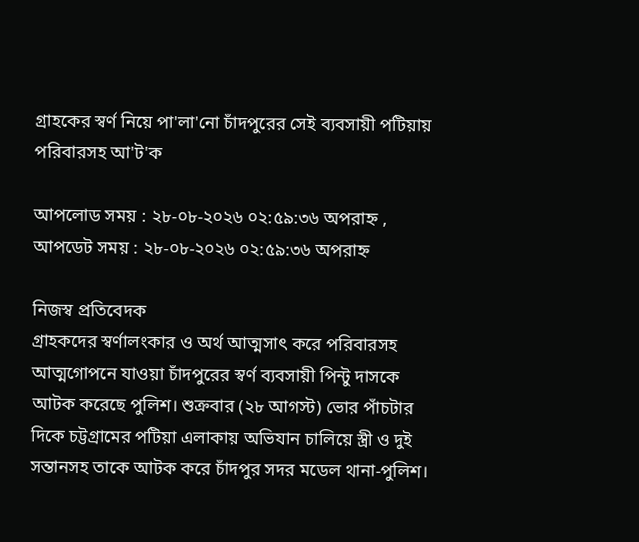গ্রাহকের স্বর্ণ নিয়ে পা'লা'নো চাঁদপুরের সেই ব্যবসায়ী পটিয়ায় পরিবারসহ আ'ট'ক

আপলোড সময় : ২৮-০৮-২০২৬ ০২:৫৯:৩৬ অপরাহ্ন , আপডেট সময় : ২৮-০৮-২০২৬ ০২:৫৯:৩৬ অপরাহ্ন

নিজস্ব প্রতিবেদক
গ্রাহকদের স্বর্ণালংকার ও অর্থ আত্মসাৎ করে পরিবারসহ আত্মগোপনে যাওয়া চাঁদপুরের স্বর্ণ ব্যবসায়ী পিন্টু দাসকে আটক করেছে পুলিশ। শুক্রবার (২৮ আগস্ট) ভোর পাঁচটার দিকে চট্টগ্রামের পটিয়া এলাকায় অভিযান চালিয়ে স্ত্রী ও দুই সন্তানসহ তাকে আটক করে চাঁদপুর সদর মডেল থানা-পুলিশ।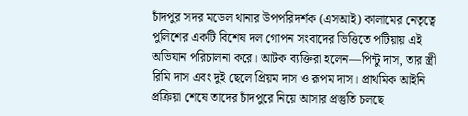চাঁদপুর সদর মডেল থানার উপপরিদর্শক (এসআই) কালামের নেতৃত্বে পুলিশের একটি বিশেষ দল গোপন সংবাদের ভিত্তিতে পটিয়ায় এই অভিযান পরিচালনা করে। আটক ব্যক্তিরা হলেন—পিন্টু দাস, তার স্ত্রী রিমি দাস এবং দুই ছেলে প্রিয়ম দাস ও রূপম দাস। প্রাথমিক আইনি প্রক্রিয়া শেষে তাদের চাঁদপুরে নিয়ে আসার প্রস্তুতি চলছে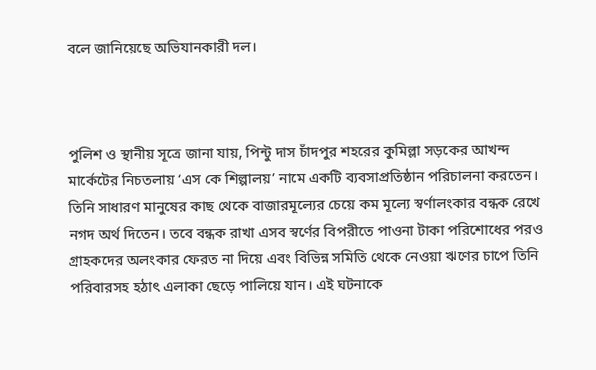বলে জানিয়েছে অভিযানকারী দল।



পুলিশ ও স্থানীয় সূত্রে জানা যায়, পিন্টু দাস চাঁদপুর শহরের কুমিল্লা সড়কের আখন্দ মার্কেটের নিচতলায় ‘এস কে শিল্পালয়’ নামে একটি ব্যবসাপ্রতিষ্ঠান পরিচালনা করতেন। তিনি সাধারণ মানুষের কাছ থেকে বাজারমূল্যের চেয়ে কম মূল্যে স্বর্ণালংকার বন্ধক রেখে নগদ অর্থ দিতেন। তবে বন্ধক রাখা এসব স্বর্ণের বিপরীতে পাওনা টাকা পরিশোধের পরও গ্রাহকদের অলংকার ফেরত না দিয়ে এবং বিভিন্ন সমিতি থেকে নেওয়া ঋণের চাপে তিনি পরিবারসহ হঠাৎ এলাকা ছেড়ে পালিয়ে যান। এই ঘটনাকে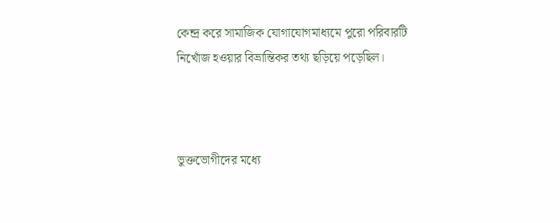কেন্দ্র করে সামাজিক যোগাযোগমাধ্যমে পুরো পরিবারটি নিখোঁজ হওয়ার বিভ্রান্তিকর তথ্য ছড়িয়ে পড়েছিল।



ভুক্তভোগীদের মধ্যে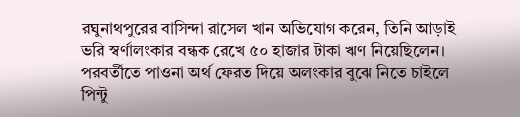রঘুনাথপুরের বাসিন্দা রাসেল খান অভিযোগ করেন, তিনি আড়াই ভরি স্বর্ণালংকার বন্ধক রেখে ৫০ হাজার টাকা ঋণ নিয়েছিলেন। পরবর্তীতে পাওনা অর্থ ফেরত দিয়ে অলংকার বুঝে নিতে চাইলে পিন্টু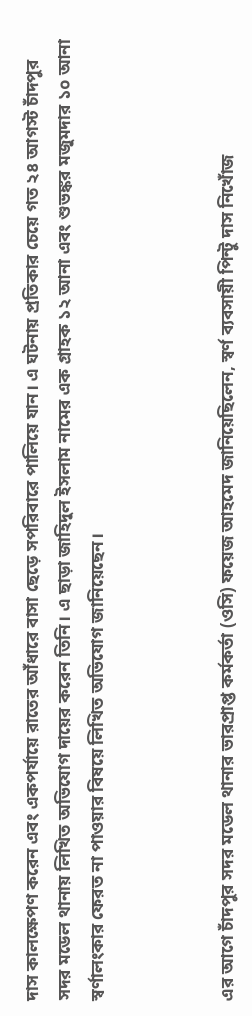দাস কালক্ষেপণ করেন এবং একপর্যায়ে রাতের আঁধারে বাসা ছেড়ে সপরিবারে পালিয়ে যান। এ ঘটনায় প্রতিকার চেয়ে গত ২৪ আগস্ট চাঁদপুর সদর মডেল থানায় লিখিত অভিযোগ দায়ের করেন তিনি। এ ছাড়া জাহিদুল ইসলাম নামের এক গ্রাহক ১২ আনা এবং শুভঙ্কর মজুমদার ১০ আনা স্বর্ণালংকার ফেরত না পাওয়ার বিষয়ে লিখিত অভিযোগ জানিয়েছেন।



এর আগে চাঁদপুর সদর মডেল থানার ভারপ্রাপ্ত কর্মকর্তা (ওসি) ফয়েজ আহমেদ জানিয়েছিলেন, স্বর্ণ ব্যবসায়ী পিন্টু দাস নিখোঁজ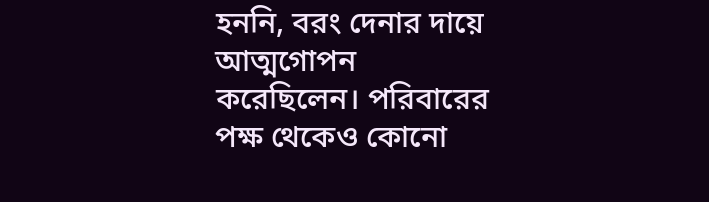হননি, বরং দেনার দায়ে আত্মগোপন করেছিলেন। পরিবারের পক্ষ থেকেও কোনো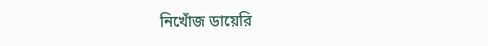নিখোঁজ ডায়েরি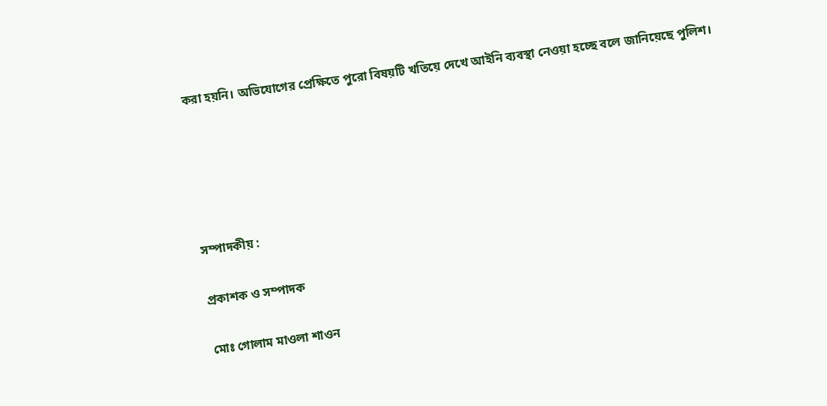করা হয়নি। অভিযোগের প্রেক্ষিতে পুরো বিষয়টি খতিয়ে দেখে আইনি ব্যবস্থা নেওয়া হচ্ছে বলে জানিয়েছে পুলিশ।





সম্পাদকীয় :

প্রকাশক ও সম্পাদক

মোঃ গোলাম মাওলা শাওন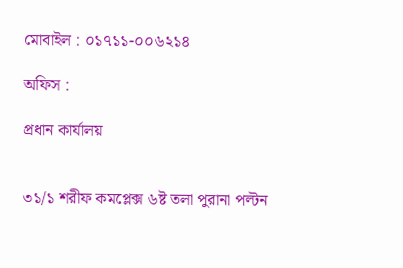মোবাইল : ০১৭১১-০০৬২১৪

অফিস :

প্রধান কার্যালয়


৩১/১ শরীফ কমপ্লেক্স ৬ষ্ট তলা পুরানা পল্টন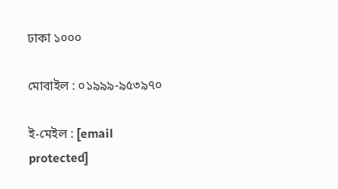ঢাকা ১০০০

মোবাইল : ০১৯৯৯-৯৫৩৯৭০

ই-মেইল : [email protected]